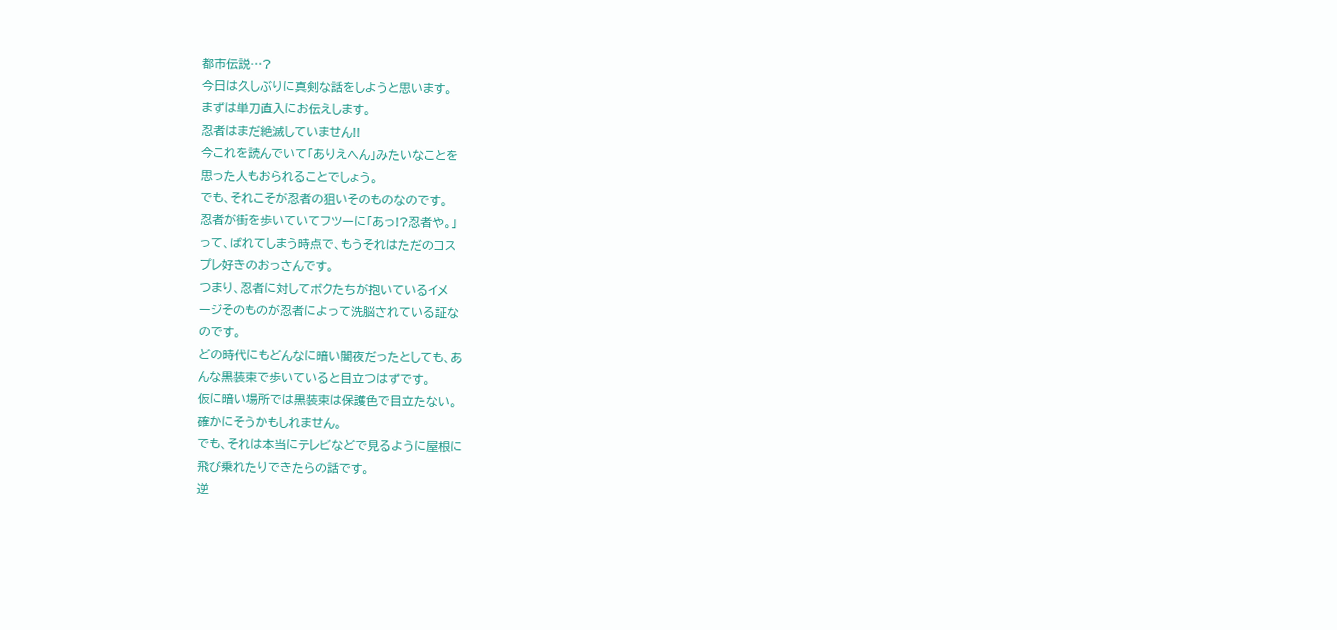都市伝説…?
今日は久しぶりに真剣な話をしようと思います。
まずは単刀直入にお伝えします。
忍者はまだ絶滅していません!!
今これを読んでいて「ありえへん」みたいなことを
思った人もおられることでしょう。
でも、それこそが忍者の狙いそのものなのです。
忍者が街を歩いていてフツーに「あっ!?忍者や。」
って、ばれてしまう時点で、もうそれはただのコス
プレ好きのおっさんです。
つまり、忍者に対してボクたちが抱いているイメ
ージそのものが忍者によって洗脳されている証な
のです。
どの時代にもどんなに暗い闇夜だったとしても、あ
んな黒装束で歩いていると目立つはずです。
仮に暗い場所では黒装束は保護色で目立たない。
確かにそうかもしれません。
でも、それは本当にテレビなどで見るように屋根に
飛び乗れたりできたらの話です。
逆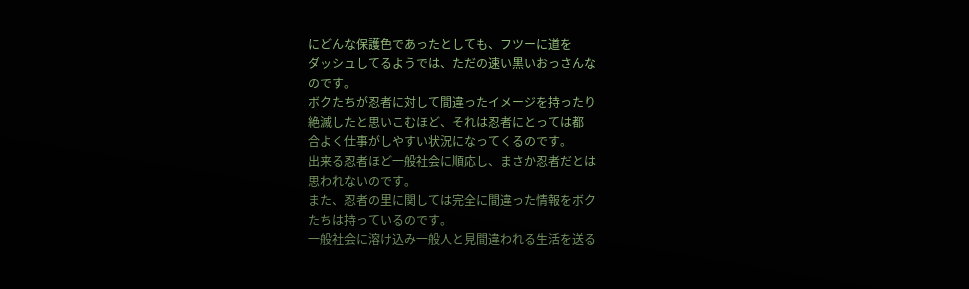にどんな保護色であったとしても、フツーに道を
ダッシュしてるようでは、ただの速い黒いおっさんな
のです。
ボクたちが忍者に対して間違ったイメージを持ったり
絶滅したと思いこむほど、それは忍者にとっては都
合よく仕事がしやすい状況になってくるのです。
出来る忍者ほど一般社会に順応し、まさか忍者だとは
思われないのです。
また、忍者の里に関しては完全に間違った情報をボク
たちは持っているのです。
一般社会に溶け込み一般人と見間違われる生活を送る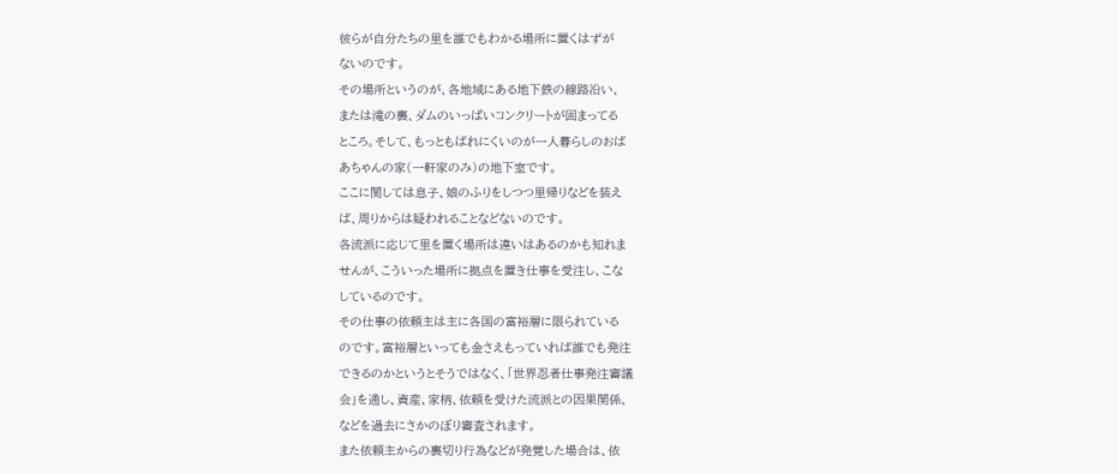彼らが自分たちの里を誰でもわかる場所に置くはずが
ないのです。
その場所というのが、各地域にある地下鉄の線路沿い、
または滝の裏、ダムのいっぱいコンクリートが固まってる
ところ。そして、もっともばれにくいのが一人暮らしのおば
あちゃんの家(一軒家のみ)の地下室です。
ここに関しては息子、娘のふりをしつつ里帰りなどを装え
ば、周りからは疑われることなどないのです。
各流派に応じて里を置く場所は違いはあるのかも知れま
せんが、こういった場所に拠点を置き仕事を受注し、こな
しているのです。
その仕事の依頼主は主に各国の富裕層に限られている
のです。富裕層といっても金さえもっていれば誰でも発注
できるのかというとそうではなく、「世界忍者仕事発注審議
会」を通し、資産、家柄、依頼を受けた流派との因果関係、
などを過去にさかのぼり審査されます。
また依頼主からの裏切り行為などが発覚した場合は、依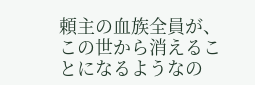頼主の血族全員が、この世から消えることになるようなの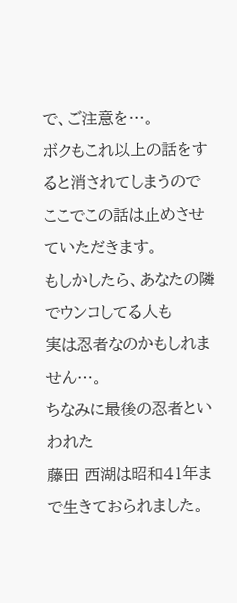で、ご注意を…。
ボクもこれ以上の話をすると消されてしまうので
ここでこの話は止めさせていただきます。
もしかしたら、あなたの隣でウンコしてる人も
実は忍者なのかもしれません…。
ちなみに最後の忍者といわれた
藤田 西湖は昭和41年まで生きておられました。